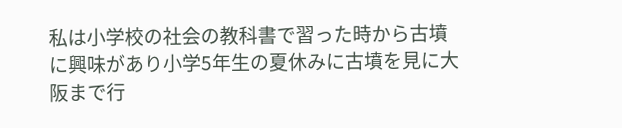私は小学校の社会の教科書で習った時から古墳に興味があり小学5年生の夏休みに古墳を見に大阪まで行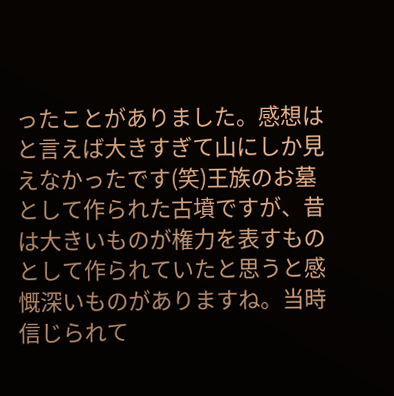ったことがありました。感想はと言えば大きすぎて山にしか見えなかったです(笑)王族のお墓として作られた古墳ですが、昔は大きいものが権力を表すものとして作られていたと思うと感慨深いものがありますね。当時信じられて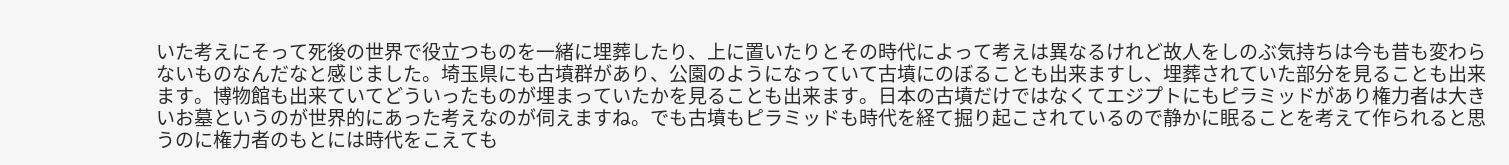いた考えにそって死後の世界で役立つものを一緒に埋葬したり、上に置いたりとその時代によって考えは異なるけれど故人をしのぶ気持ちは今も昔も変わらないものなんだなと感じました。埼玉県にも古墳群があり、公園のようになっていて古墳にのぼることも出来ますし、埋葬されていた部分を見ることも出来ます。博物館も出来ていてどういったものが埋まっていたかを見ることも出来ます。日本の古墳だけではなくてエジプトにもピラミッドがあり権力者は大きいお墓というのが世界的にあった考えなのが伺えますね。でも古墳もピラミッドも時代を経て掘り起こされているので静かに眠ることを考えて作られると思うのに権力者のもとには時代をこえても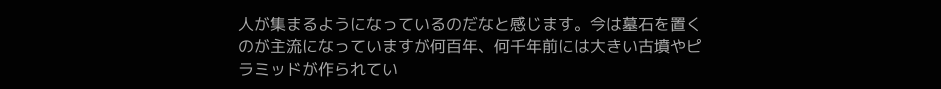人が集まるようになっているのだなと感じます。今は墓石を置くのが主流になっていますが何百年、何千年前には大きい古墳やピラミッドが作られてい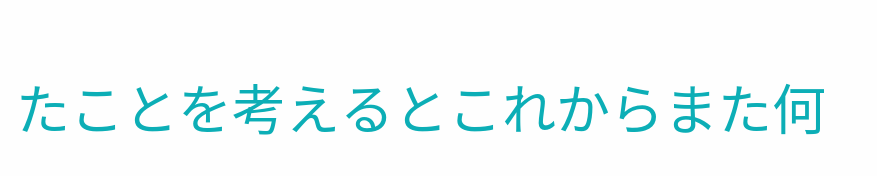たことを考えるとこれからまた何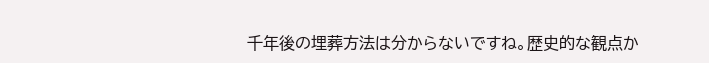千年後の埋葬方法は分からないですね。歴史的な観点か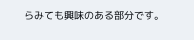らみても興味のある部分です。